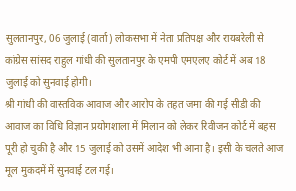सुलतानपुर, 06 जुलाई (वार्ता) लोकसभा में नेता प्रतिपक्ष और रायबरेली से कांग्रेस सांसद राहुल गांधी की सुलतानपुर के एमपी एमएलए कोर्ट में अब 18 जुलाई को सुनवाई होगी।
श्री गांधी की वास्तविक आवाज और आरोप के तहत जमा की गई सीडी की आवाज का विधि विज्ञान प्रयोगशाला में मिलान को लेकर रिवीजन कोर्ट में बहस पूरी हो चुकी है और 15 जुलाई को उसमें आदेश भी आना है। इसी के चलते आज मूल मुकदमें में सुनवाई टल गई।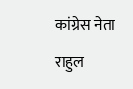कांग्रेस नेता राहुल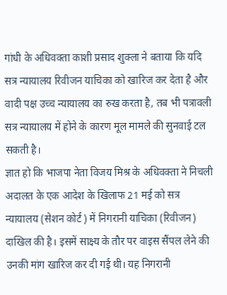गांधी के अधिवक्ता काशी प्रसाद शुक्ला ने बताया कि यदि सत्र न्यायालय रिवीजन याचिका को खारिज कर देता है और वादी पक्ष उच्च न्यायालय का रुख करता है, तब भी पत्रावली सत्र न्यायालय में होने के कारण मूल मामले की सुनवाई टल सकती है।
ज्ञात हो कि भाजपा नेता विजय मिश्र के अधिवक्ता ने निचली अदालत के एक आदेश के खिलाफ 21 मई को सत्र न्यायालय (सेशन कोर्ट) में निगरानी याचिका (रिवीजन) दाखिल की है। इसमें साक्ष्य के तौर पर वाइस सैंपल लेने की उनकी मांग खारिज कर दी गई थी। यह निगरानी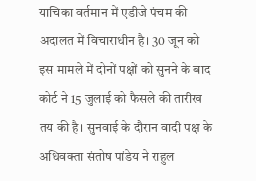याचिका वर्तमान में एडीजे पंचम की अदालत में विचाराधीन है। 30 जून को इस मामले में दोनों पक्षों को सुनने के बाद कोर्ट ने 15 जुलाई को फैसले की तारीख तय की है। सुनवाई के दौरान वादी पक्ष के अधिवक्ता संतोष पांडेय ने राहुल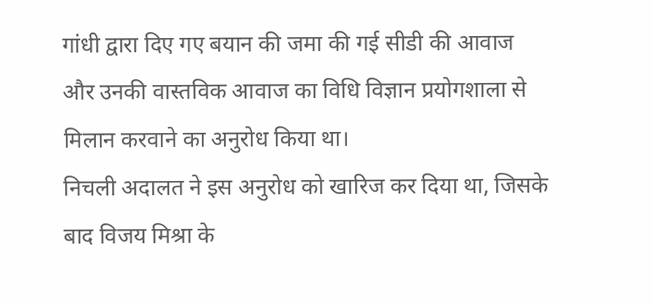गांधी द्वारा दिए गए बयान की जमा की गई सीडी की आवाज और उनकी वास्तविक आवाज का विधि विज्ञान प्रयोगशाला से मिलान करवाने का अनुरोध किया था।
निचली अदालत ने इस अनुरोध को खारिज कर दिया था, जिसके बाद विजय मिश्रा के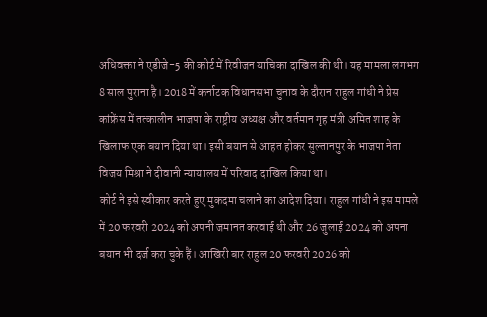अधिवक्ता ने एडीजे-5 की कोर्ट में रिवीजन याचिका दाखिल की थी। यह मामला लगभग 8 साल पुराना है। 2018 में कर्नाटक विधानसभा चुनाव के दौरान राहुल गांधी ने प्रेस कांफ्रेंस में तत्कालीन भाजपा के राष्ट्रीय अध्यक्ष और वर्तमान गृह मंत्री अमित शाह के खिलाफ एक बयान दिया था। इसी बयान से आहत होकर सुल्तानपुर के भाजपा नेता विजय मिश्रा ने दीवानी न्यायालय में परिवाद दाखिल किया था।
कोर्ट ने इसे स्वीकार करते हुए मुकदमा चलाने का आदेश दिया। राहुल गांधी ने इस मामले में 20 फरवरी 2024 को अपनी जमानत करवाई थी और 26 जुलाई 2024 को अपना बयान भी दर्ज करा चुके हैं। आखिरी बार राहुल 20 फरवरी 2026 को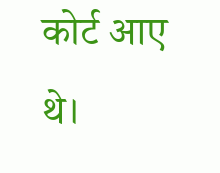कोर्ट आए थे।